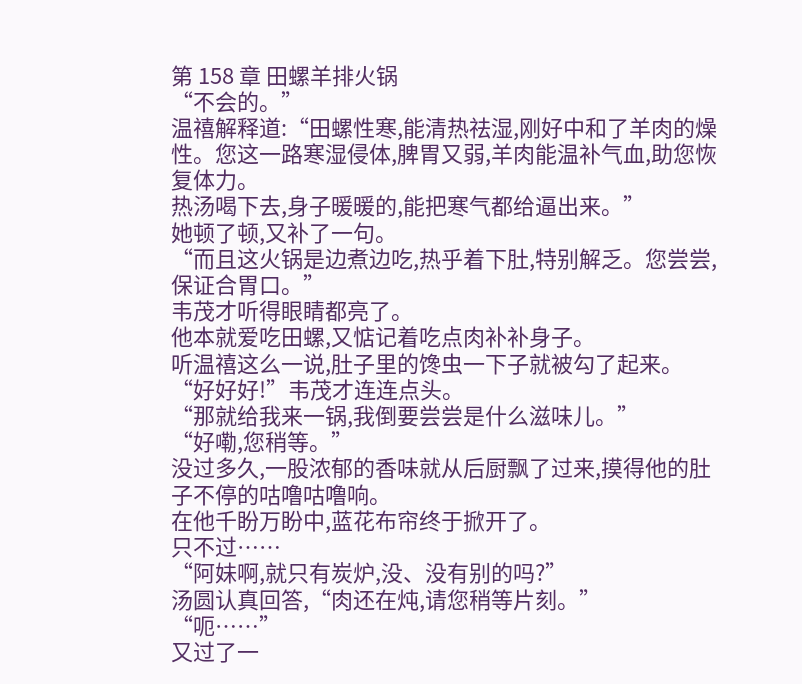第 158 章 田螺羊排火锅
“不会的。”
温禧解释道:“田螺性寒,能清热祛湿,刚好中和了羊肉的燥性。您这一路寒湿侵体,脾胃又弱,羊肉能温补气血,助您恢复体力。
热汤喝下去,身子暖暖的,能把寒气都给逼出来。”
她顿了顿,又补了一句。
“而且这火锅是边煮边吃,热乎着下肚,特别解乏。您尝尝,保证合胃口。”
韦茂才听得眼睛都亮了。
他本就爱吃田螺,又惦记着吃点肉补补身子。
听温禧这么一说,肚子里的馋虫一下子就被勾了起来。
“好好好!”韦茂才连连点头。
“那就给我来一锅,我倒要尝尝是什么滋味儿。”
“好嘞,您稍等。”
没过多久,一股浓郁的香味就从后厨飘了过来,摸得他的肚子不停的咕噜咕噜响。
在他千盼万盼中,蓝花布帘终于掀开了。
只不过……
“阿妹啊,就只有炭炉,没、没有别的吗?”
汤圆认真回答,“肉还在炖,请您稍等片刻。”
“呃……”
又过了一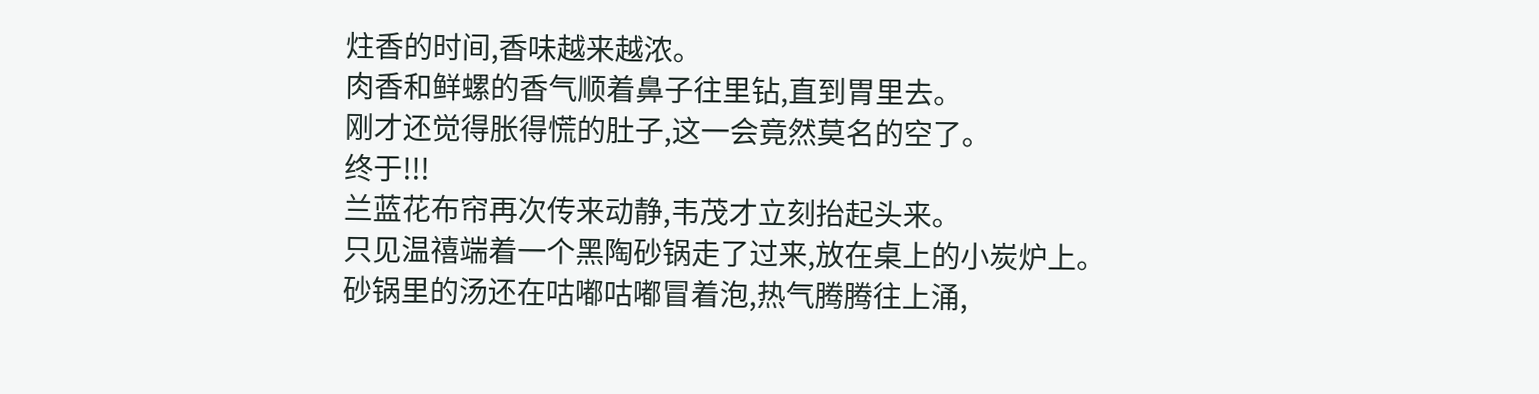炷香的时间,香味越来越浓。
肉香和鲜螺的香气顺着鼻子往里钻,直到胃里去。
刚才还觉得胀得慌的肚子,这一会竟然莫名的空了。
终于!!!
兰蓝花布帘再次传来动静,韦茂才立刻抬起头来。
只见温禧端着一个黑陶砂锅走了过来,放在桌上的小炭炉上。
砂锅里的汤还在咕嘟咕嘟冒着泡,热气腾腾往上涌,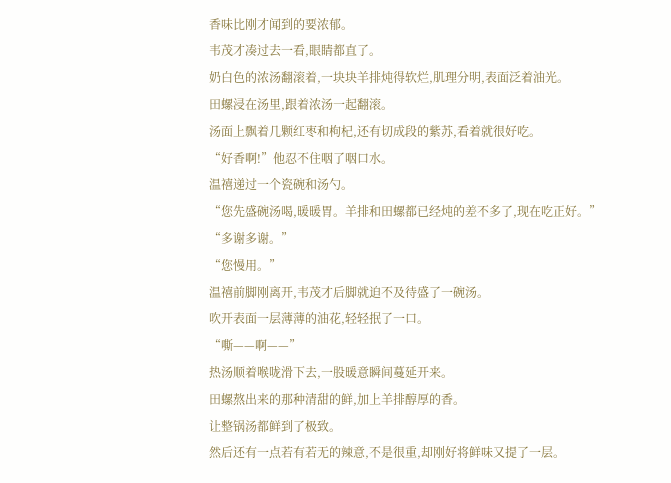香味比刚才闻到的要浓郁。
韦茂才凑过去一看,眼睛都直了。
奶白色的浓汤翻滚着,一块块羊排炖得软烂,肌理分明,表面泛着油光。
田螺浸在汤里,跟着浓汤一起翻滚。
汤面上飘着几颗红枣和枸杞,还有切成段的紫苏,看着就很好吃。
“好香啊!”他忍不住咽了咽口水。
温禧递过一个瓷碗和汤勺。
“您先盛碗汤喝,暖暖胃。羊排和田螺都已经炖的差不多了,现在吃正好。”
“多谢多谢。”
“您慢用。”
温禧前脚刚离开,韦茂才后脚就迫不及待盛了一碗汤。
吹开表面一层薄薄的油花,轻轻抿了一口。
“嘶——啊——”
热汤顺着喉咙滑下去,一股暖意瞬间蔓延开来。
田螺熬出来的那种清甜的鲜,加上羊排醇厚的香。
让整锅汤都鲜到了极致。
然后还有一点若有若无的辣意,不是很重,却刚好将鲜味又提了一层。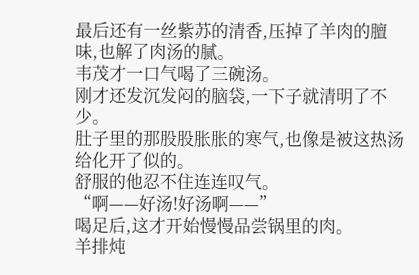最后还有一丝紫苏的清香,压掉了羊肉的膻味,也解了肉汤的腻。
韦茂才一口气喝了三碗汤。
刚才还发沉发闷的脑袋,一下子就清明了不少。
肚子里的那股股胀胀的寒气,也像是被这热汤给化开了似的。
舒服的他忍不住连连叹气。
“啊——好汤!好汤啊——”
喝足后,这才开始慢慢品尝锅里的肉。
羊排炖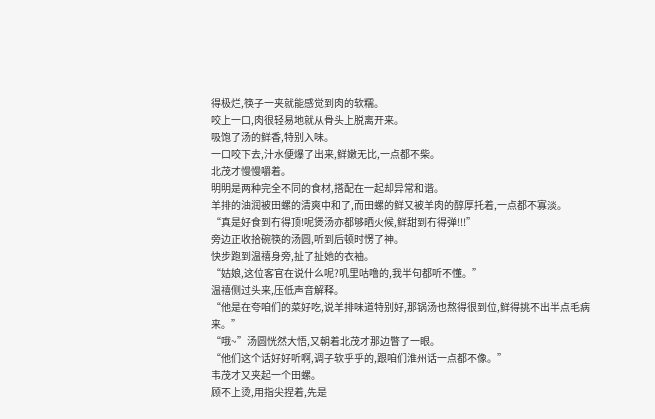得极烂,筷子一夹就能感觉到肉的软糯。
咬上一口,肉很轻易地就从骨头上脱离开来。
吸饱了汤的鲜香,特别入味。
一口咬下去,汁水便爆了出来,鲜嫩无比,一点都不柴。
北茂才慢慢嚼着。
明明是两种完全不同的食材,搭配在一起却异常和谐。
羊排的油润被田螺的清爽中和了,而田螺的鲜又被羊肉的醇厚托着,一点都不寡淡。
“真是好食到冇得顶!呢煲汤亦都够晒火候,鲜甜到冇得弹!!!”
旁边正收拾碗筷的汤圆,听到后顿时愣了神。
快步跑到温禧身旁,扯了扯她的衣袖。
“姑娘,这位客官在说什么呢?叽里咕噜的,我半句都听不懂。”
温禧侧过头来,压低声音解释。
“他是在夸咱们的菜好吃,说羊排味道特别好,那锅汤也熬得很到位,鲜得挑不出半点毛病来。”
“哦~”汤圆恍然大悟,又朝着北茂才那边瞥了一眼。
“他们这个话好好听啊,调子软乎乎的,跟咱们淮州话一点都不像。”
韦茂才又夹起一个田螺。
顾不上烫,用指尖捏着,先是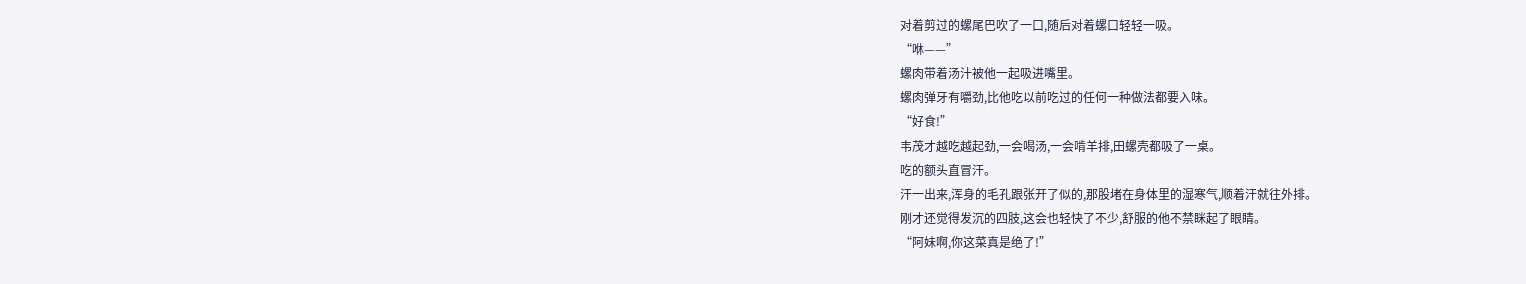对着剪过的螺尾巴吹了一口,随后对着螺口轻轻一吸。
“咻——”
螺肉带着汤汁被他一起吸进嘴里。
螺肉弹牙有嚼劲,比他吃以前吃过的任何一种做法都要入味。
“好食!”
韦茂才越吃越起劲,一会喝汤,一会啃羊排,田螺壳都吸了一桌。
吃的额头直冒汗。
汗一出来,浑身的毛孔跟张开了似的,那股堵在身体里的湿寒气,顺着汗就往外排。
刚才还觉得发沉的四肢,这会也轻快了不少,舒服的他不禁眯起了眼睛。
“阿妹啊,你这菜真是绝了!”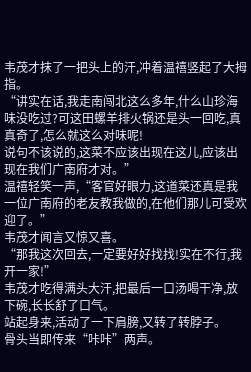韦茂才抹了一把头上的汗,冲着温禧竖起了大拇指。
“讲实在话,我走南闯北这么多年,什么山珍海味没吃过?可这田螺羊排火锅还是头一回吃,真真奇了,怎么就这么对味呢!
说句不该说的,这菜不应该出现在这儿,应该出现在我们广南府才对。”
温禧轻笑一声,“客官好眼力,这道菜还真是我一位广南府的老友教我做的,在他们那儿可受欢迎了。”
韦茂才闻言又惊又喜。
“那我这次回去,一定要好好找找!实在不行,我开一家!”
韦茂才吃得满头大汗,把最后一口汤喝干净,放下碗,长长舒了口气。
站起身来,活动了一下肩膀,又转了转脖子。
骨头当即传来“咔咔”两声。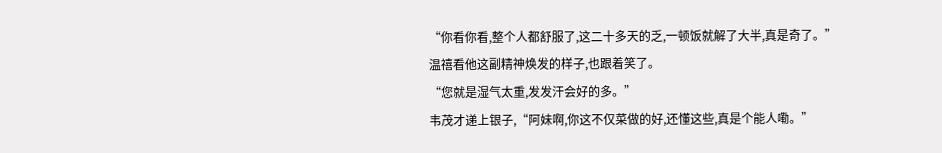“你看你看,整个人都舒服了,这二十多天的乏,一顿饭就解了大半,真是奇了。”
温禧看他这副精神焕发的样子,也跟着笑了。
“您就是湿气太重,发发汗会好的多。”
韦茂才递上银子,“阿妹啊,你这不仅菜做的好,还懂这些,真是个能人嘞。”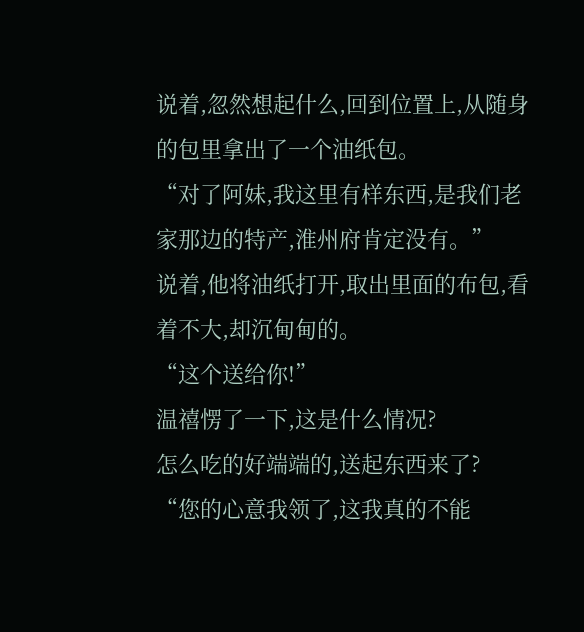说着,忽然想起什么,回到位置上,从随身的包里拿出了一个油纸包。
“对了阿妹,我这里有样东西,是我们老家那边的特产,淮州府肯定没有。”
说着,他将油纸打开,取出里面的布包,看着不大,却沉甸甸的。
“这个送给你!”
温禧愣了一下,这是什么情况?
怎么吃的好端端的,送起东西来了?
“您的心意我领了,这我真的不能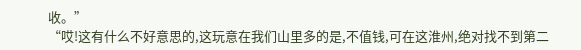收。”
“哎!这有什么不好意思的,这玩意在我们山里多的是,不值钱,可在这淮州,绝对找不到第二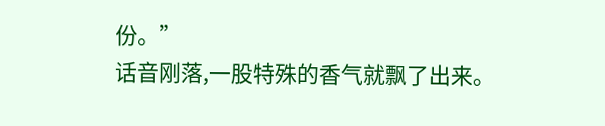份。”
话音刚落,一股特殊的香气就飘了出来。